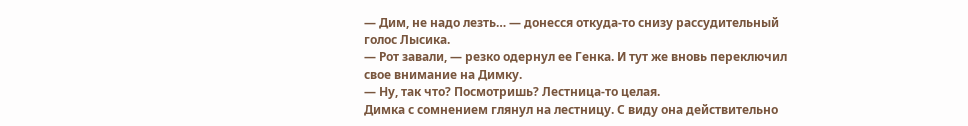— Дим, не надо лезть… — донесся откуда-то снизу рассудительный голос Лысика.
— Рот завали, — резко одернул ее Генка. И тут же вновь переключил свое внимание на Димку.
— Ну, так что? Посмотришь? Лестница-то целая.
Димка с сомнением глянул на лестницу. С виду она действительно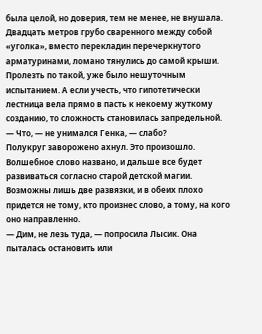была целой, но доверия, тем не менее, не внушала. Двадцать метров грубо сваренного между собой «уголка», вместо перекладин перечеркнутого арматуринами, ломано тянулись до самой крыши. Пролезть по такой, уже было нешуточным испытанием. А если учесть, что гипотетически лестница вела прямо в пасть к некоему жуткому созданию, то сложность становилась запредельной.
— Что, — не унимался Генка, — слабо?
Полукруг заворожено ахнул. Это произошло. Волшебное слово названо, и дальше все будет развиваться согласно старой детской магии. Возможны лишь две развязки, и в обеих плохо придется не тому, кто произнес слово, а тому, на кого оно направленно.
— Дим, не лезь туда, — попросила Лысик. Она пыталась остановить или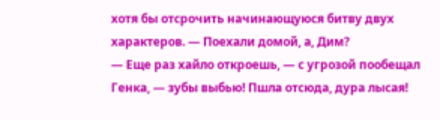хотя бы отсрочить начинающуюся битву двух характеров. — Поехали домой, а, Дим?
— Еще раз хайло откроешь, — с угрозой пообещал Генка, — зубы выбью! Пшла отсюда, дура лысая!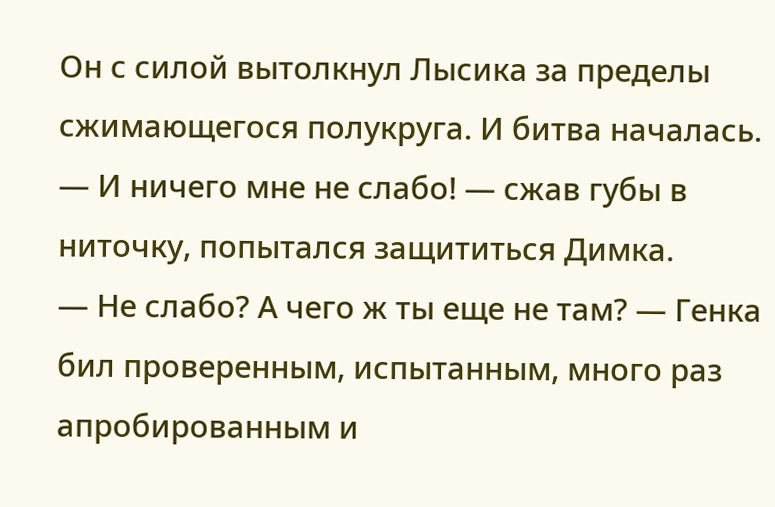Он с силой вытолкнул Лысика за пределы сжимающегося полукруга. И битва началась.
— И ничего мне не слабо! — сжав губы в ниточку, попытался защититься Димка.
— Не слабо? А чего ж ты еще не там? — Генка бил проверенным, испытанным, много раз апробированным и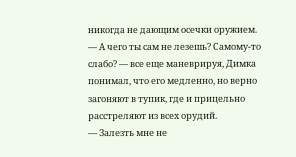никогда не дающим осечки оружием.
— А чего ты сам не лезешь? Самому-то слабо? — все еще маневрируя, Димка понимал, что его медленно, но верно загоняют в тупик, где и прицельно расстреляют из всех орудий.
— Залезть мне не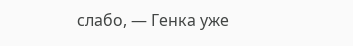слабо, — Генка уже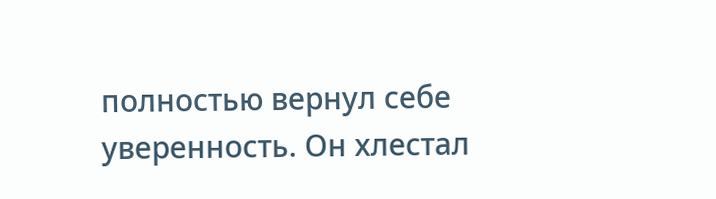полностью вернул себе уверенность. Он хлестал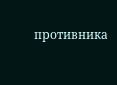противника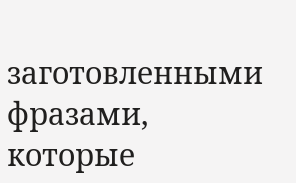заготовленными фразами, которые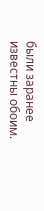были заранее известны обоим.